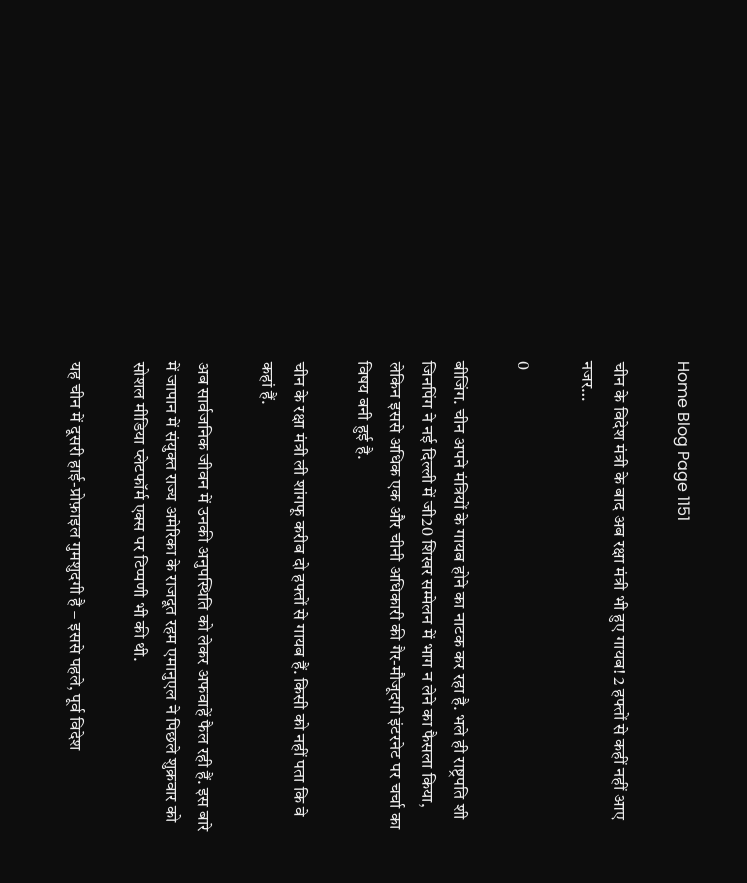Home Blog Page 1151

चीन के विदेश मंत्री के बाद अब रक्षा मंत्री भी हुए गायब! 2 हफ्तों से कहीं नहीं आए नजर…

0

बीजिंग. चीन अपने मंत्रियों के गायब होने का नाटक कर रहा है. भले ही राष्ट्रपति शी जिनपिंग ने नई दिल्ली में जी20 शिखर सम्मेलन में भाग न लेने का फैसला किया, लेकिन इससे अधिक एक और चीनी अधिकारी की गैर-मौजूदगी इंटरनेट पर चर्चा का विषय बनी हुई है.

चीन के रक्षा मंत्री ली शांगफू करीब दो हफ्तों से गायब हैं. किसी को नहीं पता कि वे कहां हैं.

अब सार्वजनिक जीवन में उनकी अनुपस्थिति को लेकर अफवाहें फैल रही हैं. इस बारे में जापान में संयुक्त राज्य अमेरिका के राजदूत रहम एमानुएल ने पिछले शुक्रवार को सोशल मीडिया प्लेटफॉर्म एक्स पर टिप्पणी भी की थी.

यह चीन में दूसरी हाई-प्रोफ़ाइल गुमशुदगी है – इससे पहले, पूर्व विदेश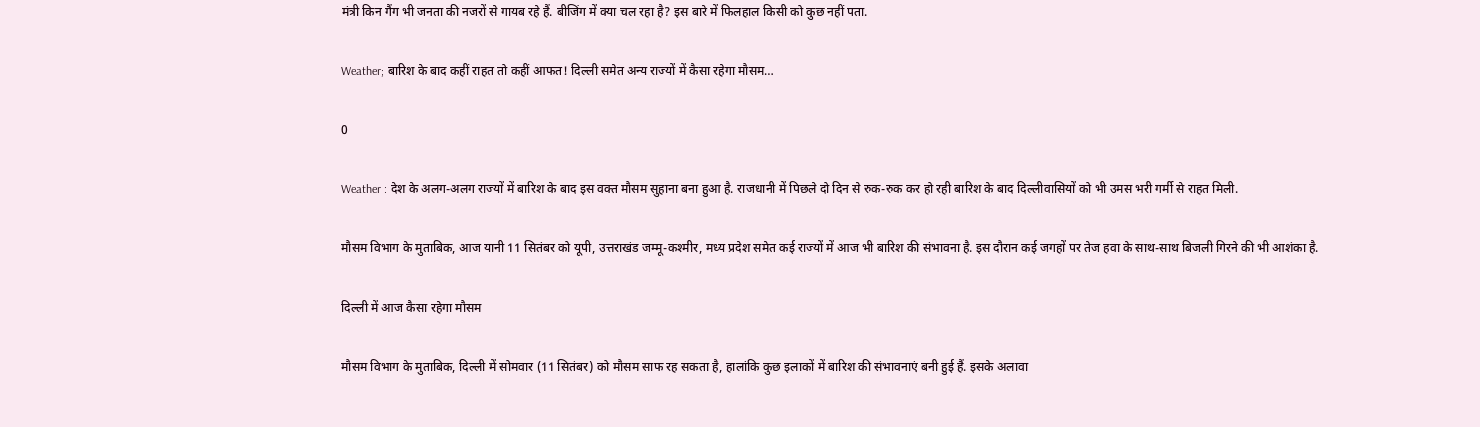मंत्री किन गैंग भी जनता की नजरों से गायब रहे हैं. बीजिंग में क्या चल रहा है? इस बारे में फिलहाल किसी को कुछ नहीं पता.

Weather; बारिश के बाद कहीं राहत तो कहीं आफत! दिल्ली समेत अन्य राज्यों में कैसा रहेगा मौसम…

0

Weather : देश के अलग-अलग राज्यों में बारिश के बाद इस वक्त मौसम सुहाना बना हुआ है. राजधानी में पिछले दो दिन से रुक-रुक कर हो रही बारिश के बाद दिल्लीवासियों को भी उमस भरी गर्मी से राहत मिली.

मौसम विभाग के मुताबिक, आज यानी 11 सितंबर को यूपी, उत्तराखंड जम्मू-कश्मीर, मध्य प्रदेश समेत कई राज्यों में आज भी बारिश की संभावना है. इस दौरान कई जगहों पर तेज हवा के साथ-साथ बिजली गिरने की भी आशंका है.

दिल्ली में आज कैसा रहेगा मौसम

मौसम विभाग के मुताबिक, दिल्ली में सोमवार (11 सितंबर) को मौसम साफ रह सकता है, हालांकि कुछ इलाकों में बारिश की संभावनाएं बनी हुई हैं. इसके अलावा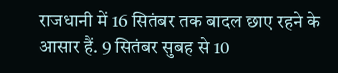राजधानी में 16 सितंबर तक बादल छाए रहने के आसार हैं. 9 सितंबर सुबह से 10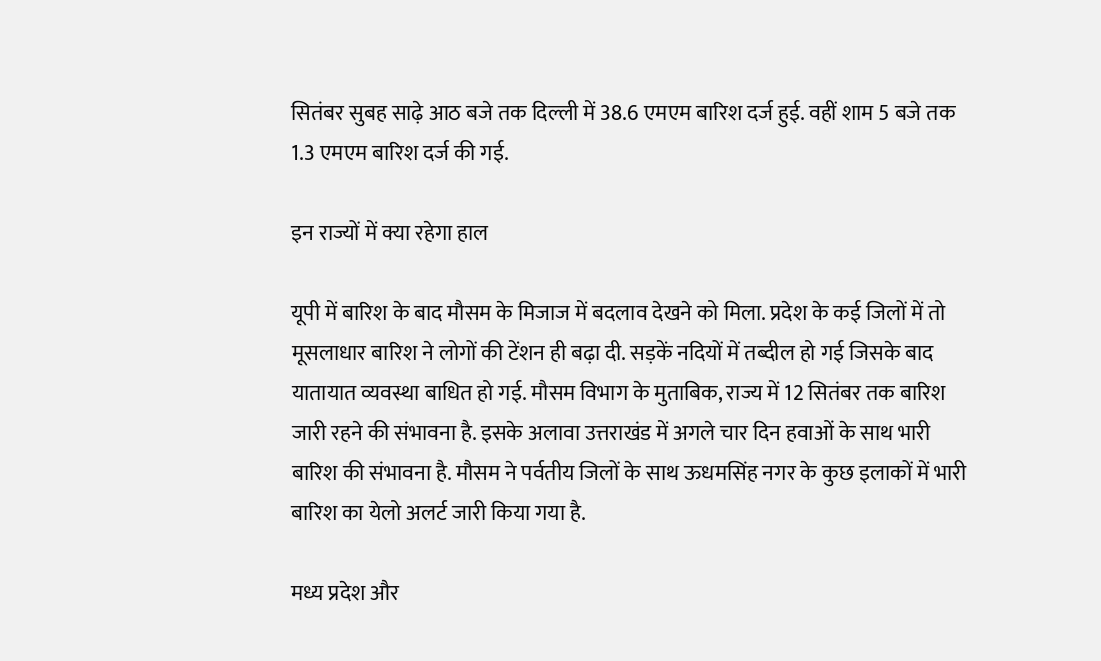सितंबर सुबह साढ़े आठ बजे तक दिल्ली में 38.6 एमएम बारिश दर्ज हुई. वहीं शाम 5 बजे तक 1.3 एमएम बारिश दर्ज की गई.

इन राज्यों में क्या रहेगा हाल

यूपी में बारिश के बाद मौसम के मिजाज में बदलाव देखने को मिला. प्रदेश के कई जिलों में तो मूसलाधार बारिश ने लोगों की टेंशन ही बढ़ा दी. सड़कें नदियों में तब्दील हो गई जिसके बाद यातायात व्यवस्था बाधित हो गई. मौसम विभाग के मुताबिक, राज्य में 12 सितंबर तक बारिश जारी रहने की संभावना है. इसके अलावा उत्तराखंड में अगले चार दिन हवाओं के साथ भारी बारिश की संभावना है. मौसम ने पर्वतीय जिलों के साथ ऊधमसिंह नगर के कुछ इलाकों में भारी बारिश का येलो अलर्ट जारी किया गया है.

मध्य प्रदेश और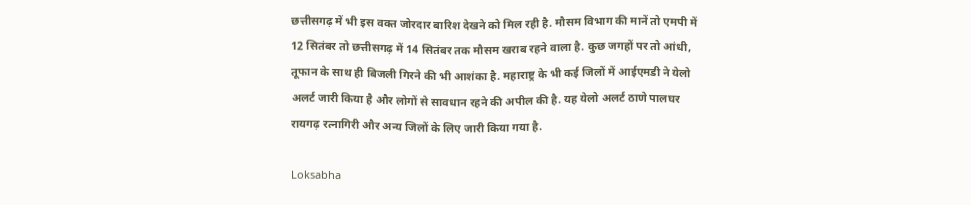छत्तीसगढ़ में भी इस वक्त जोरदार बारिश देखने को मिल रही है. मौसम विभाग की मानें तो एमपी में 12 सितंबर तो छत्तीसगढ़ में 14 सितंबर तक मौसम खराब रहने वाला है. कुछ जगहों पर तो आंधी, तूफान के साथ ही बिजली गिरने की भी आशंका है. महाराष्ट्र के भी कई जिलों में आईएमडी ने येलो अलर्ट जारी किया है और लोगों से सावधान रहने की अपील की है. यह येलो अलर्ट ठाणे पालघर रायगढ़ रत्नागिरी और अन्य जिलों के लिए जारी किया गया है.

Loksabha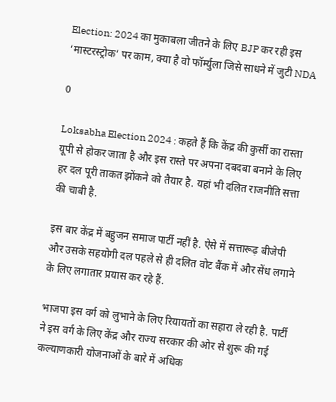Election: 2024 का मुकाबला जीतने के लिए BJP कर रही इस ‘मास्टरस्ट्रोक’ पर काम, क्या है वो फॉर्म्युला जिसे साधने में जुटी NDA

0

Loksabha Election 2024 : कहते हैं कि केंद्र की कुर्सी का रास्ता यूपी से होकर जाता है और इस रास्ते पर अपना दबदबा बनाने के लिए हर दल पूरी ताकत झोंकने को तैयार है. यहां भी दलित राजनीति सत्ता की चाबी है.

इस बार केंद्र में बहुजन समाज पार्टी नहीं है. ऐसे में सत्तारूढ़ बीजेपी और उसके सहयोगी दल पहले से ही दलित वोट बैंक में और सेंध लगाने के लिए लगातार प्रयास कर रहे हैं.

भाजपा इस वर्ग को लुभाने के लिए रियायतों का सहारा ले रही है. पार्टी ने इस वर्ग के लिए केंद्र और राज्य सरकार की ओर से शुरू की गई कल्याणकारी योजनाओं के बारे में अधिक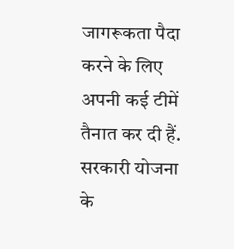जागरूकता पैदा करने के लिए अपनी कई टीमें तैनात कर दी हैं. सरकारी योजना के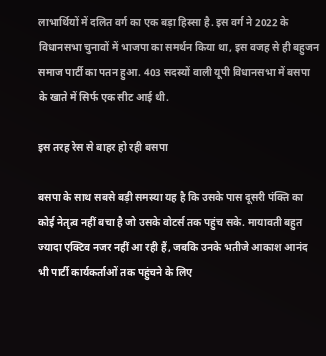लाभार्थियों में दलित वर्ग का एक बड़ा हिस्सा है. इस वर्ग ने 2022 के विधानसभा चुनावों में भाजपा का समर्थन किया था, इस वजह से ही बहुजन समाज पार्टी का पतन हुआ. 403 सदस्यों वाली यूपी विधानसभा में बसपा के खाते में सिर्फ एक सीट आई थी.

इस तरह रेस से बाहर हो रही बसपा

बसपा के साथ सबसे बड़ी समस्या यह है कि उसके पास दूसरी पंक्ति का कोई नेतृत्व नहीं बचा है जो उसके वोटर्स तक पहुंच सके. मायावती बहुत ज्यादा एक्टिव नजर नहीं आ रही हैं, जबकि उनके भतीजे आकाश आनंद भी पार्टी कार्यकर्ताओं तक पहुंचने के लिए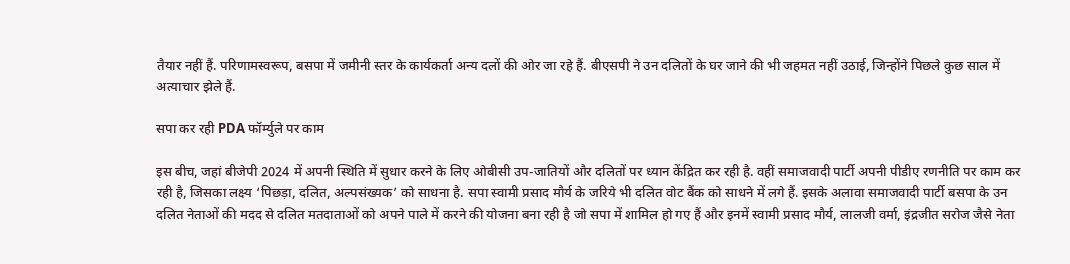तैयार नहीं हैं. परिणामस्वरूप, बसपा में जमीनी स्तर के कार्यकर्ता अन्य दलों की ओर जा रहे हैं. बीएसपी ने उन दलितों के घर जाने की भी जहमत नहीं उठाई, जिन्होंने पिछले कुछ साल में अत्याचार झेले हैं.

सपा कर रही PDA फॉर्म्युले पर काम

इस बीच, जहां बीजेपी 2024 में अपनी स्थिति में सुधार करने के लिए ओबीसी उप-जातियों और दलितों पर ध्यान केंद्रित कर रही है. वहीं समाजवादी पार्टी अपनी पीडीए रणनीति पर काम कर रही है, जिसका लक्ष्य ‘पिछड़ा, दलित, अल्पसंख्यक’ को साधना है. सपा स्वामी प्रसाद मौर्य के जरिये भी दलित वोट बैंक को साधने में लगे हैं. इसके अलावा समाजवादी पार्टी बसपा के उन दलित नेताओं की मदद से दलित मतदाताओं को अपने पाले में करने की योजना बना रही है जो सपा में शामिल हो गए हैं और इनमें स्वामी प्रसाद मौर्य, लालजी वर्मा, इंद्रजीत सरोज जैसे नेता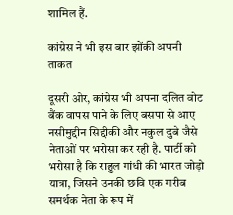शामिल हैं.

कांग्रेस ने भी इस बार झोंकी अपनी ताकत

दूसरी ओर, कांग्रेस भी अपना दलित वोट बैंक वापस पाने के लिए बसपा से आए नसीमुद्दीन सिद्दीकी और नकुल दुबे जैसे नेताओं पर भरोसा कर रही है. पार्टी को भरोसा है कि राहुल गांधी की भारत जोड़ो यात्रा, जिसने उनकी छवि एक गरीब समर्थक नेता के रूप में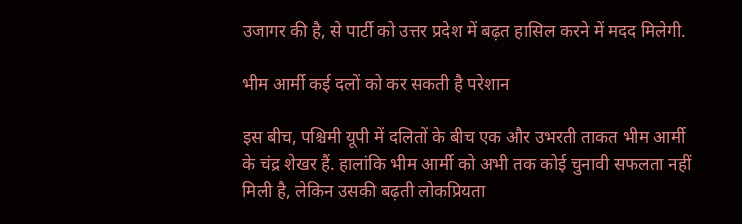उजागर की है, से पार्टी को उत्तर प्रदेश में बढ़त हासिल करने में मदद मिलेगी.

भीम आर्मी कई दलों को कर सकती है परेशान

इस बीच, पश्चिमी यूपी में दलितों के बीच एक और उभरती ताकत भीम आर्मी के चंद्र शेखर हैं. हालांकि भीम आर्मी को अभी तक कोई चुनावी सफलता नहीं मिली है, लेकिन उसकी बढ़ती लोकप्रियता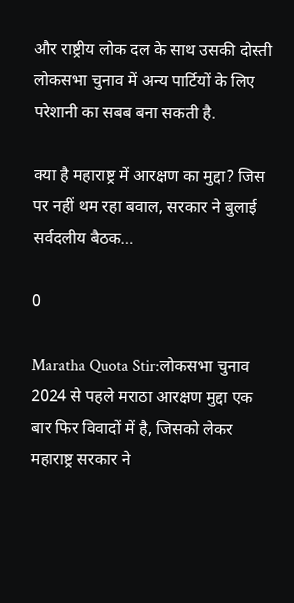और राष्ट्रीय लोक दल के साथ उसकी दोस्ती लोकसभा चुनाव में अन्य पार्टियों के लिए परेशानी का सबब बना सकती है.

क्या है महाराष्ट्र में आरक्षण का मुद्दा? जिस पर नहीं थम रहा बवाल, सरकार ने बुलाई सर्वदलीय बैठक…

0

Maratha Quota Stir:लोकसभा चुनाव 2024 से पहले मराठा आरक्षण मुद्दा एक बार फिर विवादों में है, जिसको लेकर महाराष्ट्र सरकार ने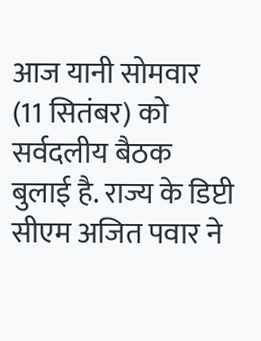आज यानी सोमवार (11 सितंबर) को सर्वदलीय बैठक बुलाई है. राज्य के डिप्टी सीएम अजित पवार ने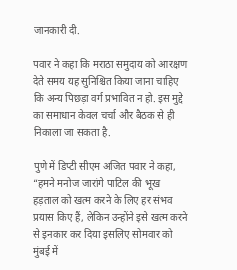जानकारी दी.

पवार ने कहा कि मराठा समुदाय को आरक्षण देते समय यह सुनिश्चित किया जाना चाहिए कि अन्य पिछड़ा वर्ग प्रभावित न हो. इस मुद्दे का समाधान केवल चर्चा और बैठक से ही निकाला जा सकता है.

पुणे में डिप्टी सीएम अजित पवार ने कहा, “हमने मनोज जारांगे पाटिल की भूख हड़ताल को खत्म करने के लिए हर संभव प्रयास किए हैं, लेकिन उन्होंने इसे खत्म करने से इनकार कर दिया इसलिए सोमवार को मुंबई में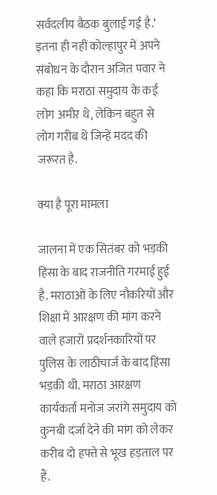सर्वदलीय बैठक बुलाई गई है.’ इतना ही नहीं कोल्हापुर में अपने संबोधन के दौरान अजित पवार ने कहा कि मराठा समुदाय के कई लोग अमीर थे, लेकिन बहुत से लोग गरीब थे जिन्हें मदद की जरूरत है.

क्या है पूरा मामला

जालना में एक सितंबर को भड़की हिंसा के बाद राजनीति गरमाई हुई है. मराठाओं के लिए नौकरियों और शिक्षा में आरक्षण की मांग करने वाले हजारों प्रदर्शनकारियों पर पुलिस के लाठीचार्ज के बाद हिंसा भड़की थी. मराठा आरक्षण कार्यकर्ता मनोज जरांगे समुदाय को कुनबी दर्जा देने की मांग को लेकर करीब दो हफ्ते से भूख हड़ताल पर हैं.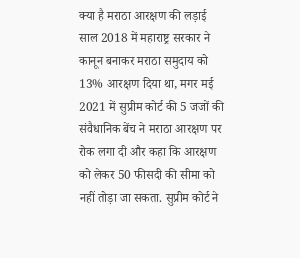क्या है मराठा आरक्षण की लड़ाई
साल 2018 में महाराष्ट्र सरकार ने कानून बनाकर मराठा समुदाय को 13% आरक्षण दिया था, मगर मई 2021 में सुप्रीम कोर्ट की 5 जजों की संवैधानिक बेंच ने मराठा आरक्षण पर रोक लगा दी और कहा कि आरक्षण को लेकर 50 फीसदी की सीमा को नहीं तोड़ा जा सकता. सुप्रीम कोर्ट ने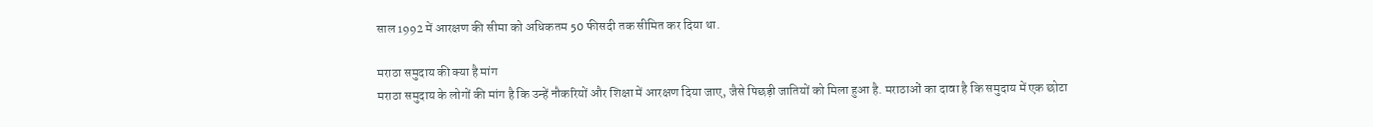साल 1992 में आरक्षण की सीमा को अधिकतम 50 फीसदी तक सीमित कर दिया था.

मराठा समुदाय की क्या है मांग
मराठा समुदाय के लोगों की मांग है कि उन्हें नौकरियों और शिक्षा में आरक्षण दिया जाए, जैसे पिछड़ी जातियों को मिला हुआ है. मराठाओं का दावा है कि समुदाय में एक छोटा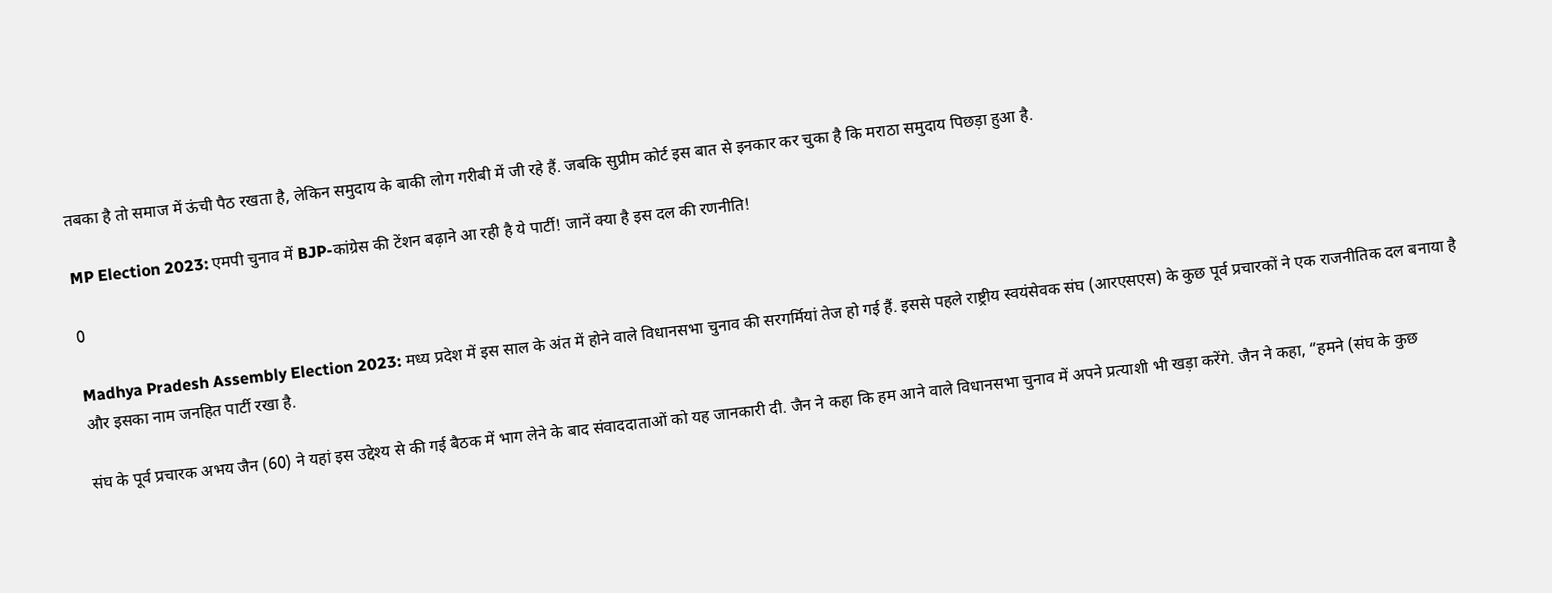तबका है तो समाज में ऊंची पैठ रखता है, लेकिन समुदाय के बाकी लोग गरीबी में जी रहे हैं. जबकि सुप्रीम कोर्ट इस बात से इनकार कर चुका है कि मराठा समुदाय पिछड़ा हुआ है.

MP Election 2023: एमपी चुनाव में BJP-कांग्रेस की टेंशन बढ़ाने आ रही है ये पार्टी! जानें क्या है इस दल की रणनीति!

0

Madhya Pradesh Assembly Election 2023: मध्य प्रदेश में इस साल के अंत में होने वाले विधानसभा चुनाव की सरगर्मियां तेज हो गई हैं. इससे पहले राष्ट्रीय स्वयंसेवक संघ (आरएसएस) के कुछ पूर्व प्रचारकों ने एक राजनीतिक दल बनाया है और इसका नाम जनहित पार्टी रखा है.

संघ के पूर्व प्रचारक अभय जैन (60) ने यहां इस उद्देश्य से की गई बैठक में भाग लेने के बाद संवाददाताओं को यह जानकारी दी. जैन ने कहा कि हम आने वाले विधानसभा चुनाव में अपने प्रत्याशी भी खड़ा करेंगे. जैन ने कहा, “हमने (संघ के कुछ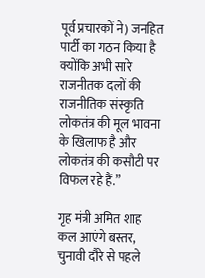पूर्व प्रचारकों ने) जनहित पार्टी का गठन किया है क्योंकि अभी सारे राजनीतक दलों की राजनीतिक संस्कृति लोकतंत्र की मूल भावना के खिलाफ है और लोकतंत्र की कसौटी पर विफल रहे हैं.”

गृह मंत्री अमित शाह कल आएंगे बस्तर, चुनावी दौरे से पहले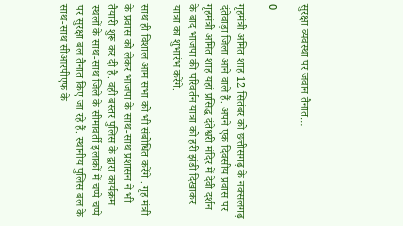सुरक्षा व्यवस्था पर जवान तैनात…

0

गृहमंत्री अमित शाह 12 सितंबर को छत्तीसगढ़ के नक्सलगढ़ दंतेवाड़ा जिला आने वाले हैं. अपने एक दिवसीय प्रवास पर गृहमंत्री अमित शाह यहां प्रसिद्ध दंतेश्वरी मंदिर में देवी दर्शन के बाद भाजपा की परिवर्तन यात्रा को हरी झंडी दिखाकर यात्रा का शुभारंभ करेंगे.

साथ ही विशाल आम सभा को भी संबोधित करेंगे . गृह मंत्री के प्रवास को लेकर भाजपा के साथ-साथ प्रशासन ने भी तैयारी शुरू कर दी है. वही बस्तर पुलिस के द्वारा कार्यक्रम स्थलों के साथ-साथ जिले के सीमावर्ती इलाकों में चप्पे चप्पे पर सुरक्षा बल तैनात किए जा रहे हैं. स्थानीय पुलिस बल के साथ-साथ सीआरपीएफ के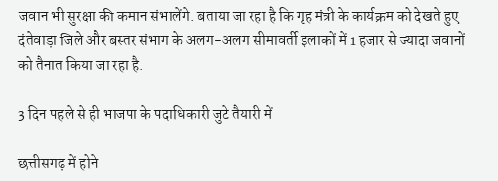जवान भी सुरक्षा की कमान संभालेंगे. बताया जा रहा है कि गृह मंत्री के कार्यक्रम को देखते हुए दंतेवाड़ा जिले और बस्तर संभाग के अलग-अलग सीमावर्ती इलाकों में 1 हजार से ज्यादा जवानों को तैनात किया जा रहा है.

3 दिन पहले से ही भाजपा के पदाधिकारी जुटे तैयारी में

छत्तीसगढ़ में होने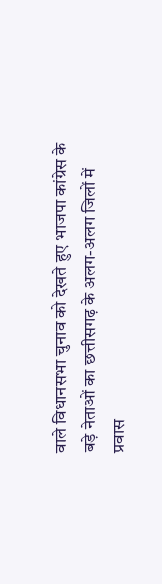वाले विधानसभा चुनाव को देखते हुए भाजपा कांग्रेस के बड़े नेताओं का छत्तीसगढ़ के अलग-अलग जिलों में प्रवास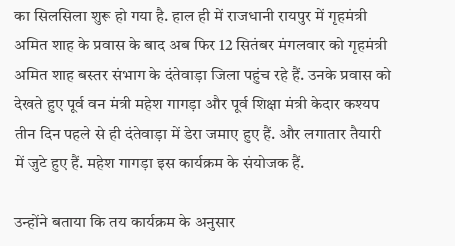का सिलसिला शुरू हो गया है. हाल ही में राजधानी रायपुर में गृहमंत्री अमित शाह के प्रवास के बाद अब फिर 12 सितंबर मंगलवार को गृहमंत्री अमित शाह बस्तर संभाग के दंतेवाड़ा जिला पहुंच रहे हैं. उनके प्रवास को देखते हुए पूर्व वन मंत्री महेश गागड़ा और पूर्व शिक्षा मंत्री केदार कश्यप तीन दिन पहले से ही दंतेवाड़ा में डेरा जमाए हुए हैं. और लगातार तैयारी में जुटे हुए हैं. महेश गागड़ा इस कार्यक्रम के संयोजक हैं.

उन्होंने बताया कि तय कार्यक्रम के अनुसार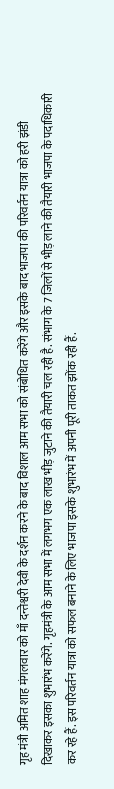गृह मंत्री अमित शाह मंगलवार को माँ दन्तेश्वरी देवी के दर्शन करने के बाद विशाल आम सभा को संबोधित करेंगे और इसके बाद भाजपा की परिवर्तन यात्रा को हरी झंडी दिखाकर इसका शुभारंभ करेंगे. गृहमंत्री के आम सभा में लगभग एक लाख भीड़ जुटाने की तैयारी चल रही है. संभाग के 7 जिलों से भीड़ लाने की तैयारी भाजपा के पदाधिकारी कर रहे हैं. इस परिवर्तन यात्रा को सफल बनाने के लिए भाजपा इसके शुभारंभ में अपनी पूरी ताकत झोंक रही हैं.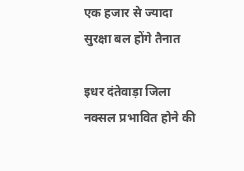एक हजार से ज्यादा सुरक्षा बल होंगे तैनात

इधर दंतेवाड़ा जिला नक्सल प्रभावित होने की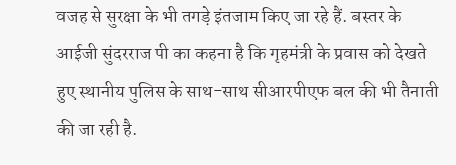वजह से सुरक्षा के भी तगड़े इंतजाम किए जा रहे हैं. बस्तर के आईजी सुंदरराज पी का कहना है कि गृहमंत्री के प्रवास को देखते हुए स्थानीय पुलिस के साथ-साथ सीआरपीएफ बल की भी तैनाती की जा रही है.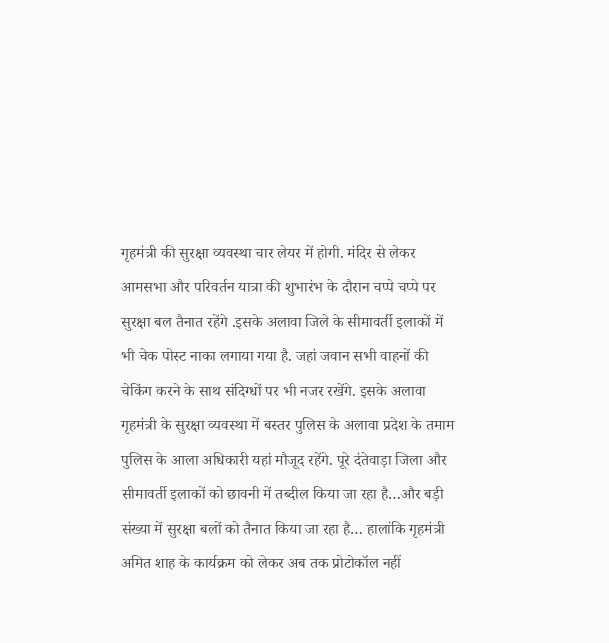गृहमंत्री की सुरक्षा व्यवस्था चार लेयर में होगी. मंदिर से लेकर आमसभा और परिवर्तन यात्रा की शुभारंभ के दौरान चप्पे चप्पे पर सुरक्षा बल तैनात रहेंगे .इसके अलावा जिले के सीमावर्ती इलाकों में भी चेक पोस्ट नाका लगाया गया है. जहां जवान सभी वाहनों की चेकिंग करने के साथ संदिग्धों पर भी नजर रखेंगे. इसके अलावा गृहमंत्री के सुरक्षा व्यवस्था में बस्तर पुलिस के अलावा प्रदेश के तमाम पुलिस के आला अधिकारी यहां मौजूद रहेंगे. पूरे दंतेवाड़ा जिला और सीमावर्ती इलाकों को छावनी में तब्दील किया जा रहा है…और बड़ी संख्या में सुरक्षा बलों को तैनात किया जा रहा है… हालांकि गृहमंत्री अमित शाह के कार्यक्रम को लेकर अब तक प्रोटोकॉल नहीं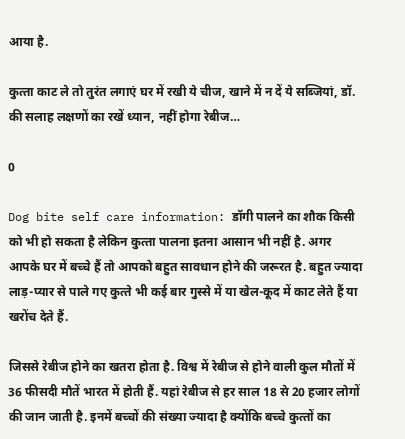आया है.

कुत्‍ता काट ले तो तुरंत लगाएं घर में रखी ये चीज, खाने में न दें ये सब्जियां, डॉ. की सलाह लक्षणों का रखें ध्‍यान, नहीं होगा रेबीज…

0

Dog bite self care information: डॉगी पालने का शौक किसी को भी हो सकता है लेकिन कुत्‍ता पालना इतना आसान भी नहीं है. अगर आपके घर में बच्‍चे हैं तो आपको बहुत सावधान होने की जरूरत है. बहुत ज्‍यादा लाड़-प्‍यार से पाले गए कुत्‍ते भी कई बार गुस्‍से में या खेल-कूद में काट लेते हैं या खरोंच देते हैं.

जिससे रेबीज होने का खतरा होता है. विश्व में रेबीज से होने वाली कुल मौतों में 36 फीसदी मौतें भारत में होती हैं. यहां रेबीज से हर साल 18 से 20 हजार लोगों की जान जाती है. इनमें बच्‍चों की संख्‍या ज्‍यादा है क्‍योंकि बच्‍चे कुत्‍तों का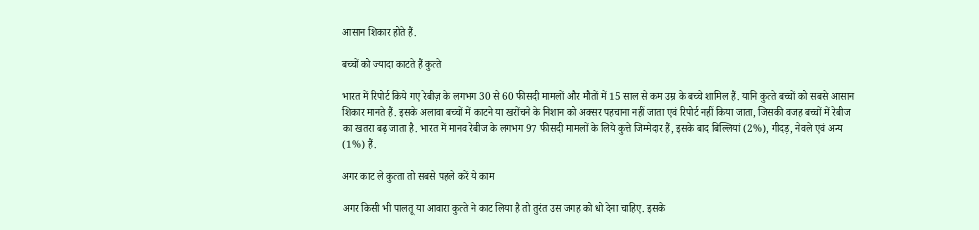आसान शिकार होते हैं.

बच्‍चों को ज्‍यादा काटते हैं कुत्‍ते

भारत में रिपोर्ट किये गए रेबीज़ के लगभग 30 से 60 फीसदी मामलों और मौतों में 15 साल से कम उम्र के बच्‍चे शामिल हैं. यानि कुत्‍ते बच्‍चों को सबसे आसान शिकार मानते हैं. इसके अलावा बच्चों में काटने या खरोंचने के निशान को अक्सर पहचाना नहीं जाता एवं रिपोर्ट नहीं किया जाता, जिसकी वजह बच्‍चों में रेबीज का खतरा बढ़ जाता है. भारत में मानव रेबीज के लगभग 97 फीसदी मामलों के लिये कुत्ते जिम्मेदार हैं, इसके बाद बिल्लियां (2%), गीदड़, नेवले एवं अन्य (1%) हैं.

अगर काट ले कुत्‍ता तो सबसे पहले करें ये काम

अगर किसी भी पालतू या आवारा कुत्‍ते ने काट लिया है तो तुरंत उस जगह को धो देना चाहिए. इसके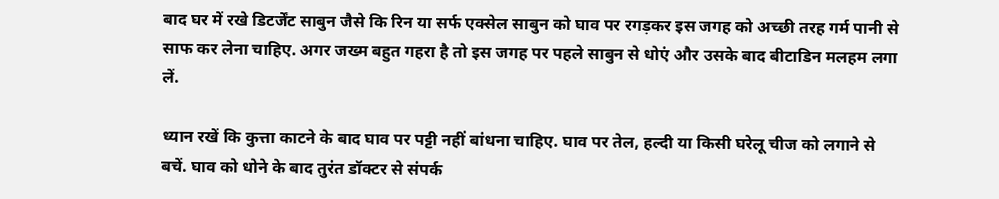बाद घर में रखे डिटर्जेंट साबुन जैसे कि रिन या सर्फ एक्सेल साबुन को घाव पर रगड़कर इस जगह को अच्‍छी तरह गर्म पानी से साफ कर लेना चाहिए. अगर जख्म बहुत गहरा है तो इस जगह पर पहले साबुन से धोएं और उसके बाद बीटाडिन मलहम लगा लें.

ध्यान रखें कि कुत्ता काटने के बाद घाव पर पट्टी नहीं बांधना चाहिए. घाव पर तेल, हल्दी या किसी घरेलू चीज को लगाने से बचें. घाव को धोने के बाद तुरंत डॉक्टर से संपर्क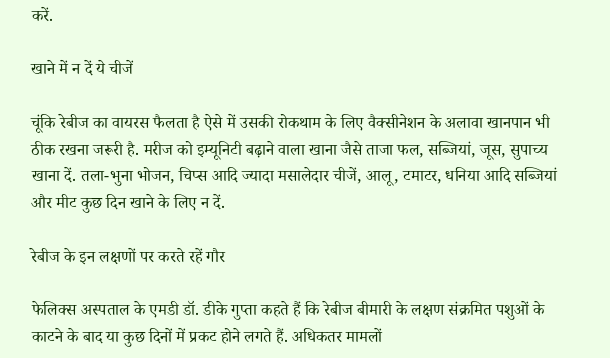करें.

खाने में न दें ये चीजें

चूंकि रेबीज का वायरस फैलता है ऐसे में उसकी रोकथाम के लिए वैक्‍सीनेशन के अलावा खानपान भी ठीक रखना जरूरी है. मरीज को इम्‍यूनिटी बढ़ाने वाला खाना जैसे ताजा फल, सब्जियां, जूस, सुपाच्‍य खाना दें. तला-भुना भोजन, चिप्‍स आदि ज्‍यादा मसालेदार चीजें, आलू, टमाटर, धनिया आदि सब्जियां और मीट कुछ दिन खाने के लिए न दें.

रेबीज के इन लक्षणों पर करते रहें गौर

फेलिक्‍स अस्‍पताल के एमडी डॉ. डीके गुप्‍ता कहते हैं कि रेबीज बीमारी के लक्षण संक्रमित पशुओं के काटने के बाद या कुछ दिनों में प्रकट होने लगते हैं. अधिकतर मामलों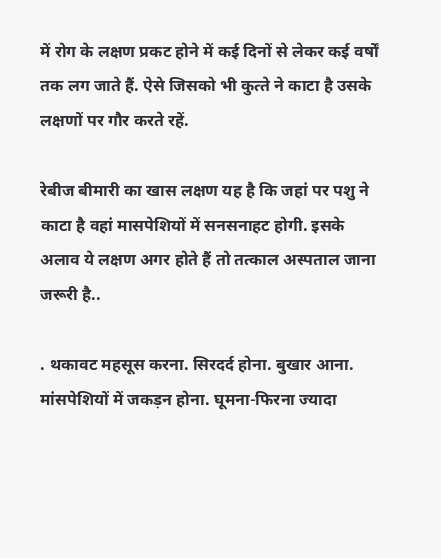में रोग के लक्षण प्रकट होने में कई दिनों से लेकर कई वर्षों तक लग जाते हैं. ऐसे जिसको भी कुत्‍ते ने काटा है उसके लक्षणों पर गौर करते रहें.

रेबीज बीमारी का खास लक्षण यह है कि जहां पर पशु ने काटा है वहां मासपेशियों में सनसनाहट होगी. इसके अलाव ये लक्षण अगर होते हैं तो तत्‍काल अस्‍पताल जाना जरूरी है..

. थकावट महसूस करना. सिरदर्द होना. बुखार आना. मांसपेशियों में जकड़न होना. घूमना-फिरना ज्यादा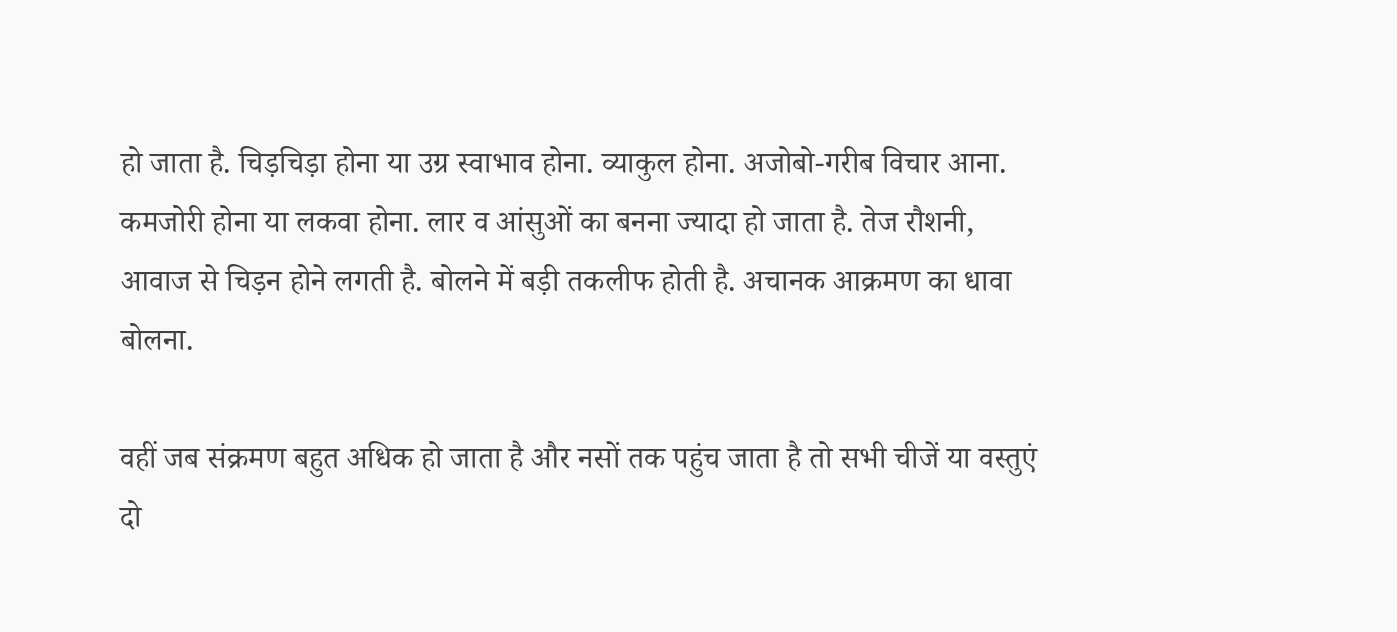हो जाता है. चिड़चिड़ा होना या उग्र स्वाभाव होना. व्याकुल होना. अजोबो-गरीब विचार आना. कमजोरी होना या लकवा होना. लार व आंसुओं का बनना ज्यादा हो जाता है. तेज रौशनी, आवाज से चिड़न होने लगती है. बोलने में बड़ी तकलीफ होती है. अचानक आक्रमण का धावा बोलना.

वहीं जब संक्रमण बहुत अधिक हो जाता है और नसों तक पहुंच जाता है तो सभी चीजें या वस्तुएं दो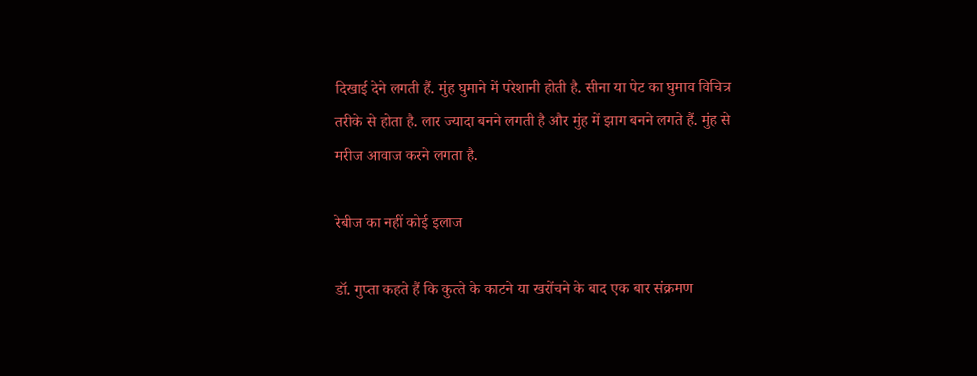दिखाई देने लगती हैं. मुंह घुमाने में परेशानी होती है. सीना या पेट का घुमाव विचित्र तरीके से होता है. लार ज्यादा बनने लगती है और मुंह में झाग बनने लगते हैं. मुंह से मरीज आवाज करने लगता है.

रेबीज का नहीं कोई इलाज

डॉ. गुप्‍ता कहते हैं कि कुत्‍ते के काटने या खरोंचने के बाद एक बार संक्रमण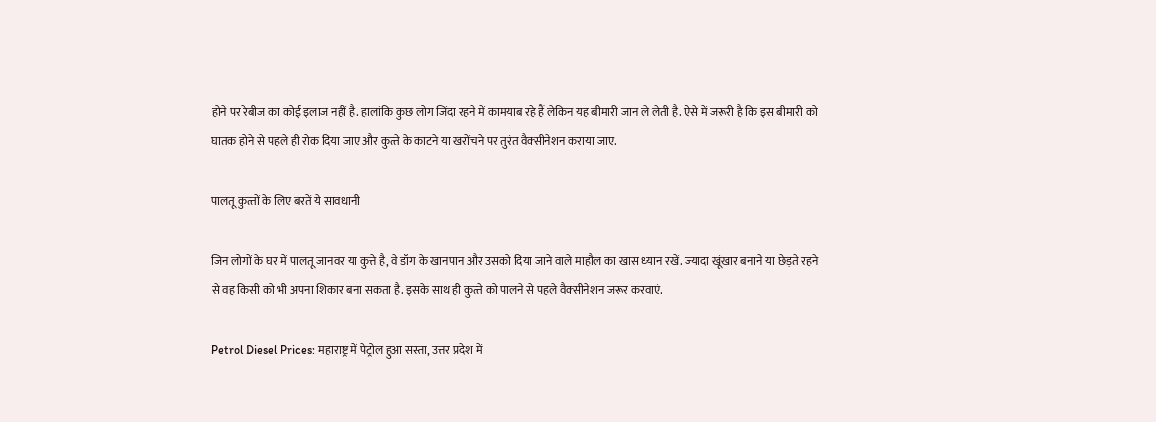होने पर रेबीज का कोई इलाज नहीं है. हालांकि कुछ लोग जिंदा रहने में कामयाब रहे हैं लेकिन यह बीमारी जान ले लेती है. ऐसे में जरूरी है कि इस बीमारी को घातक होने से पहले ही रोक दिया जाए और कुत्‍ते के काटने या खरोंचने पर तुरंत वैक्‍सीनेशन कराया जाए.

पालतू कुत्‍तों के लिए बरतें ये सावधानी

जिन लोगों के घर में पालतू जानवर या कुत्ते है, वे डॉग के खानपान और उसको दिया जाने वाले माहौल का खास ध्‍यान रखें. ज्‍यादा खूंखार बनाने या छेड़ते रहने से वह किसी को भी अपना शिकार बना सकता है. इसके साथ ही कुत्‍ते को पालने से पहले वैक्‍सीनेशन जरूर करवाएं.

Petrol Diesel Prices: महाराष्ट्र में पेट्रोल हुआ सस्ता, उत्तर प्रदेश में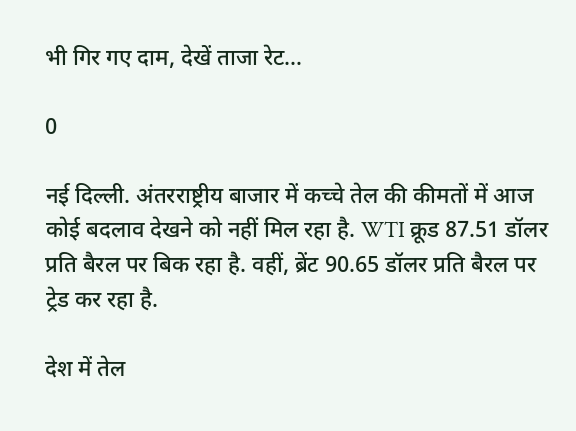भी गिर गए दाम, देखें ताजा रेट…

0

नई दिल्ली. अंतरराष्ट्रीय बाजार में कच्चे तेल की कीमतों में आज कोई बदलाव देखने को नहीं मिल रहा है. WTI क्रूड 87.51 डॉलर प्रति बैरल पर बिक रहा है. वहीं, ब्रेंट 90.65 डॉलर प्रति बैरल पर ट्रेड कर रहा है.

देश में तेल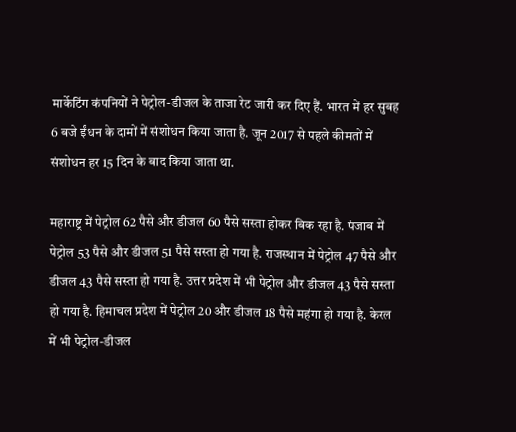मार्केटिंग कंपनियों ने पेट्रोल-डीजल के ताजा रेट जारी कर दिए हैं. भारत में हर सुबह 6 बजे ईंधन के दामों में संशोधन किया जाता है. जून 2017 से पहले कीमतों में संशोधन हर 15 दिन के बाद किया जाता था.

महाराष्ट्र में पेट्रोल 62 पैसे और डीजल 60 पैसे सस्ता होकर बिक रहा है. पंजाब में पेट्रोल 53 पैसे और डीजल 51 पैसे सस्ता हो गया है. राजस्थान में पेट्रोल 47 पैसे और डीजल 43 पैसे सस्ता हो गया है. उत्तर प्रदेश में भी पेट्रोल और डीजल 43 पैसे सस्ता हो गया है. हिमाचल प्रदेश में पेट्रोल 20 और डीजल 18 पैसे महंगा हो गया है. केरल में भी पेट्रोल-डीजल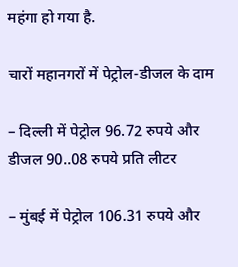महंगा हो गया है.

चारों महानगरों में पेट्रोल-डीजल के दाम

– दिल्ली में पेट्रोल 96.72 रुपये और डीजल 90..08 रुपये प्रति लीटर

– मुंबई में पेट्रोल 106.31 रुपये और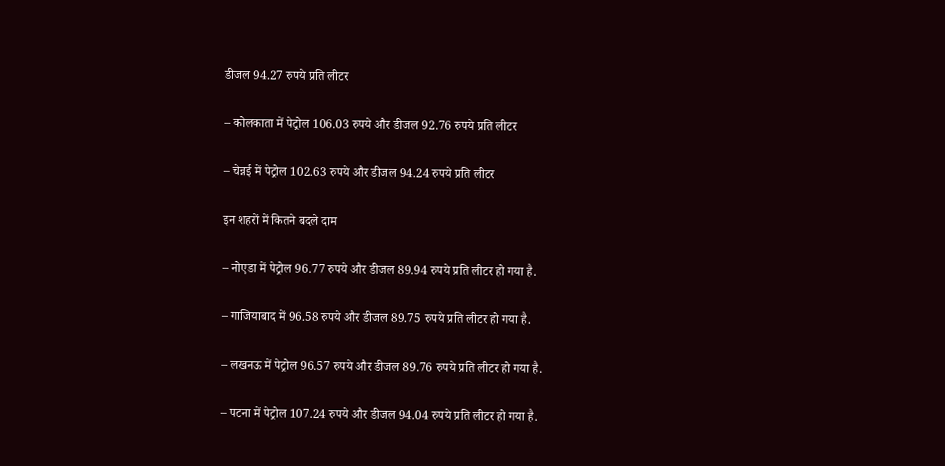डीजल 94.27 रुपये प्रति लीटर

– कोलकाता में पेट्रोल 106.03 रुपये और डीजल 92.76 रुपये प्रति लीटर

– चेन्नई में पेट्रोल 102.63 रुपये और डीजल 94.24 रुपये प्रति लीटर

इन शहरों में कितने बदले दाम

– नोएडा में पेट्रोल 96.77 रुपये और डीजल 89.94 रुपये प्रति लीटर हो गया है.

– गाजियाबाद में 96.58 रुपये और डीजल 89.75 रुपये प्रति लीटर हो गया है.

– लखनऊ में पेट्रोल 96.57 रुपये और डीजल 89.76 रुपये प्रति लीटर हो गया है.

– पटना में पेट्रोल 107.24 रुपये और डीजल 94.04 रुपये प्रति लीटर हो गया है.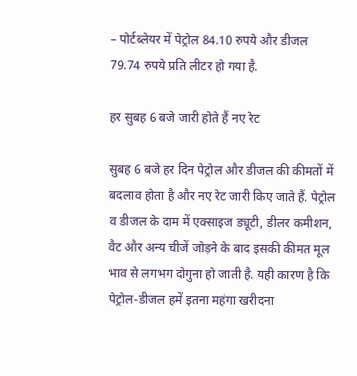– पोर्टब्‍लेयर में पेट्रोल 84.10 रुपये और डीजल 79.74 रुपये प्रति लीटर हो गया है.

हर सुबह 6 बजे जारी होते हैं नए रेट

सुबह 6 बजे हर दिन पेट्रोल और डीजल की कीमतों में बदलाव होता है और नए रेट जारी किए जाते हैं. पेट्रोल व डीजल के दाम में एक्साइज ड्यूटी, डीलर कमीशन, वैट और अन्य चीजें जोड़ने के बाद इसकी कीमत मूल भाव से लगभग दोगुना हो जाती है. यही कारण है कि पेट्रोल-डीजल हमें इतना महंगा खरीदना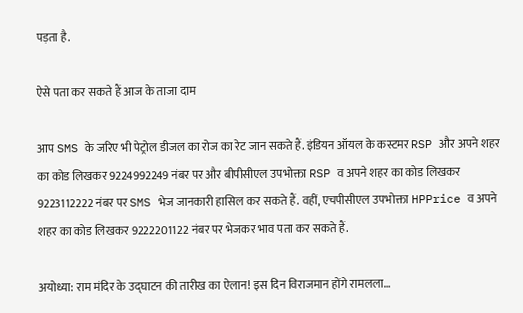पड़ता है.

ऐसे पता कर सकते हैं आज के ताजा दाम

आप SMS के जरिए भी पेट्रोल डीजल का रोज का रेट जान सकते हैं. इंडियन ऑयल के कस्टमर RSP और अपने शहर का कोड लिखकर 9224992249 नंबर पर और बीपीसीएल उपभोक्ता RSP व अपने शहर का कोड लिखकर 9223112222 नंबर पर SMS भेज जानकारी हासिल कर सकते हैं. वहीं, एचपीसीएल उपभोक्ता HPPrice व अपने शहर का कोड लिखकर 9222201122 नंबर पर भेजकर भाव पता कर सकते हैं.

अयोध्या: राम मंदिर के उद्घाटन की तारीख का ऐलान! इस दिन विराजमान होंगे रामलला…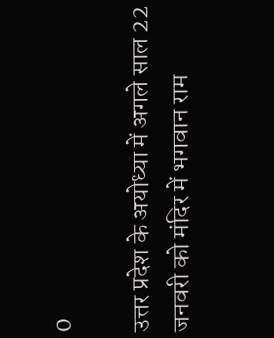0

उत्तर प्रदेश के अयोध्या में अगले साल 22 जनवरी को मंदिर में भगवान राम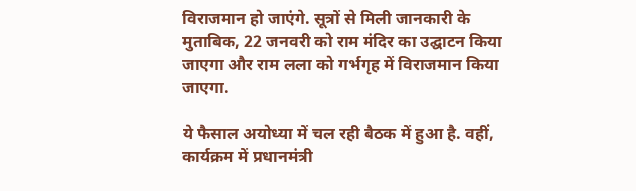विराजमान हो जाएंगे. सूत्रों से मिली जानकारी के मुताबिक, 22 जनवरी को राम मंदिर का उद्घाटन किया जाएगा और राम लला को गर्भगृह में विराजमान किया जाएगा.

ये फैसाल अयोध्या में चल रही बैठक में हुआ है. वहीं, कार्यक्रम में प्रधानमंत्री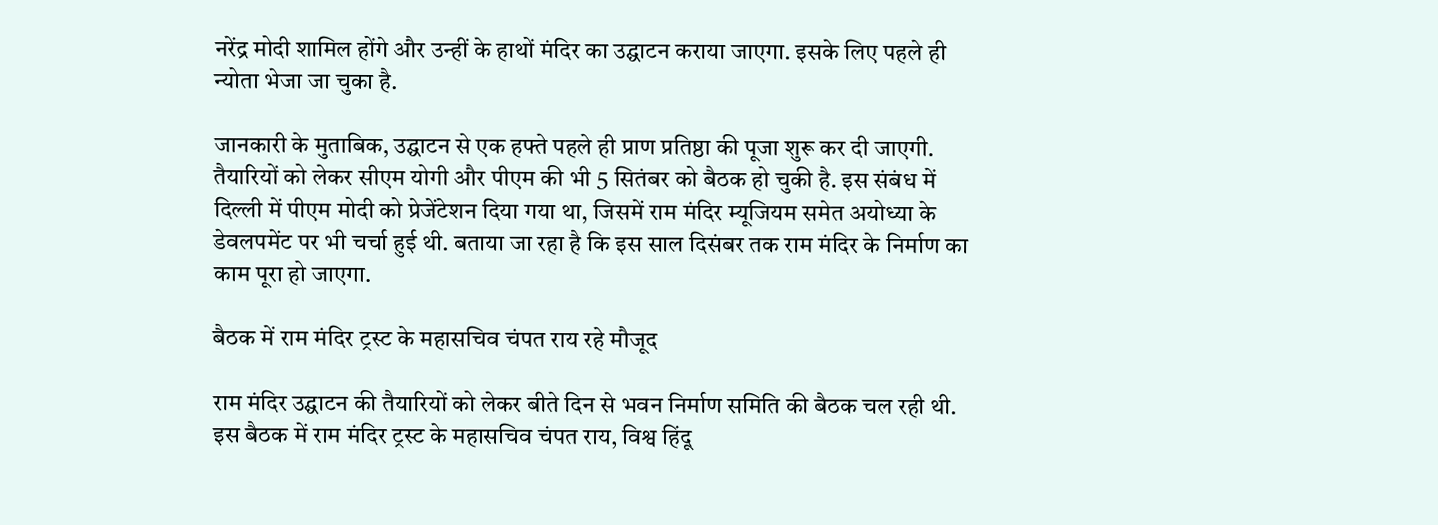नरेंद्र मोदी शामिल होंगे और उन्हीं के हाथों मंदिर का उद्घाटन कराया जाएगा. इसके लिए पहले ही न्योता भेजा जा चुका है.

जानकारी के मुताबिक, उद्घाटन से एक हफ्ते पहले ही प्राण प्रतिष्ठा की पूजा शुरू कर दी जाएगी. तैयारियों को लेकर सीएम योगी और पीएम की भी 5 सितंबर को बैठक हो चुकी है. इस संबंध में दिल्ली में पीएम मोदी को प्रेजेंटेशन दिया गया था, जिसमें राम मंदिर म्यूजियम समेत अयोध्या के डेवलपमेंट पर भी चर्चा हुई थी. बताया जा रहा है कि इस साल दिसंबर तक राम मंदिर के निर्माण का काम पूरा हो जाएगा.

बैठक में राम मंदिर ट्रस्ट के महासचिव चंपत राय रहे मौजूद

राम मंदिर उद्घाटन की तैयारियों को लेकर बीते दिन से भवन निर्माण समिति की बैठक चल रही थी. इस बैठक में राम मंदिर ट्रस्ट के महासचिव चंपत राय, विश्व हिंदू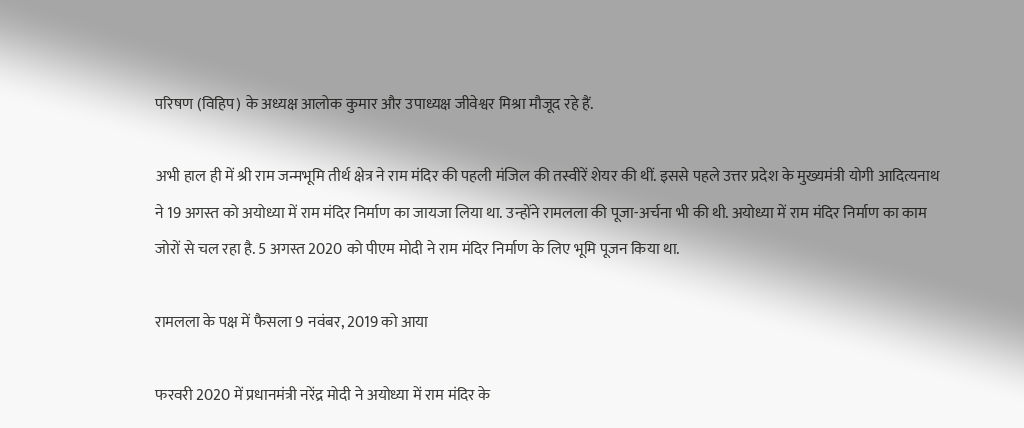परिषण (विहिप) के अध्यक्ष आलोक कुमार और उपाध्यक्ष जीवेश्वर मिश्रा मौजूद रहे हैं.

अभी हाल ही में श्री राम जन्मभूमि तीर्थ क्षेत्र ने राम मंदिर की पहली मंजिल की तस्वीरें शेयर की थीं. इससे पहले उत्तर प्रदेश के मुख्यमंत्री योगी आदित्यनाथ ने 19 अगस्त को अयोध्या में राम मंदिर निर्माण का जायजा लिया था. उन्होंने रामलला की पूजा-अर्चना भी की थी. अयोध्या में राम मंदिर निर्माण का काम जोरों से चल रहा है. 5 अगस्त 2020 को पीएम मोदी ने राम मंदिर निर्माण के लिए भूमि पूजन किया था.

रामलला के पक्ष में फैसला 9 नवंबर, 2019 को आया

फरवरी 2020 में प्रधानमंत्री नरेंद्र मोदी ने अयोध्या में राम मंदिर के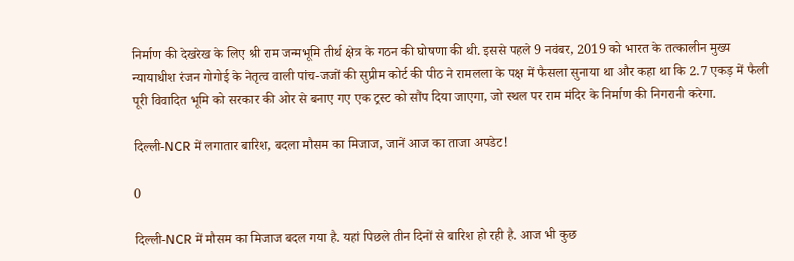निर्माण की देखरेख के लिए श्री राम जन्मभूमि तीर्थ क्षेत्र के गठन की घोषणा की थी. इससे पहले 9 नवंबर, 2019 को भारत के तत्कालीन मुख्य न्यायाधीश रंजन गोगोई के नेतृत्व वाली पांच-जजों की सुप्रीम कोर्ट की पीठ ने रामलला के पक्ष में फैसला सुनाया था और कहा था कि 2.7 एकड़ में फैली पूरी विवादित भूमि को सरकार की ओर से बनाए गए एक ट्रस्ट को सौंप दिया जाएगा, जो स्थल पर राम मंदिर के निर्माण की निगरानी करेगा.

दिल्ली-NCR में लगातार बारिश, बदला मौसम का मिजाज, जानें आज का ताजा अपडेट!

0

दिल्ली-NCR में मौसम का मिजाज बदल गया है. यहां पिछले तीन दिनों से बारिश हो रही है. आज भी कुछ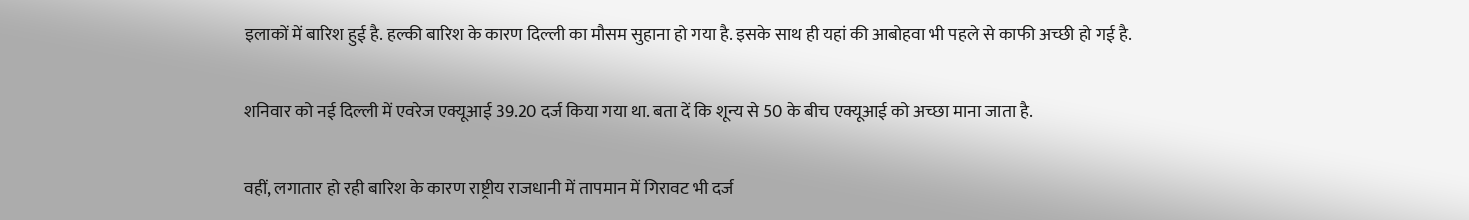इलाकों में बारिश हुई है. हल्की बारिश के कारण दिल्ली का मौसम सुहाना हो गया है. इसके साथ ही यहां की आबोहवा भी पहले से काफी अच्छी हो गई है.

शनिवार को नई दिल्ली में एवरेज एक्यूआई 39.20 दर्ज किया गया था. बता दें कि शून्य से 50 के बीच एक्यूआई को अच्छा माना जाता है.

वहीं, लगातार हो रही बारिश के कारण राष्ट्रीय राजधानी में तापमान में गिरावट भी दर्ज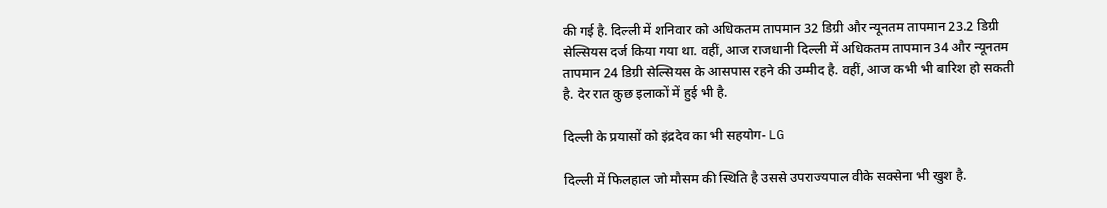की गई है. दिल्ली में शनिवार को अधिकतम तापमान 32 डिग्री और न्यूनतम तापमान 23.2 डिग्री सेल्सियस दर्ज किया गया था. वहीं, आज राजधानी दिल्ली में अधिकतम तापमान 34 और न्यूनतम तापमान 24 डिग्री सेल्सियस के आसपास रहने की उम्मीद है. वहीं, आज कभी भी बारिश हो सकती है. देर रात कुछ इलाकों में हुई भी है.

दिल्ली के प्रयासों को इंद्रदेव का भी सहयोग- LG

दिल्ली में फिलहाल जो मौसम की स्थिति है उससे उपराज्यपाल वीके सक्सेना भी खुश है.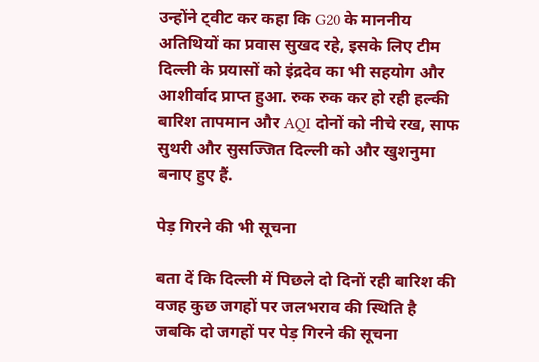उन्होंने ट्वीट कर कहा कि G20 के माननीय अतिथियों का प्रवास सुखद रहे, इसके लिए टीम दिल्ली के प्रयासों को इंद्रदेव का भी सहयोग और आशीर्वाद प्राप्त हुआ. रुक रुक कर हो रही हल्की बारिश तापमान और AQI दोनों को नीचे रख, साफ सुथरी और सुसज्जित दिल्ली को और खुशनुमा बनाए हुए हैं.

पेड़ गिरने की भी सूचना

बता दें कि दिल्ली में पिछले दो दिनों रही बारिश की वजह कुछ जगहों पर जलभराव की स्थिति है जबकि दो जगहों पर पेड़ गिरने की सूचना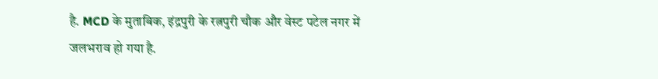है. MCD के मुताबिक, इंद्रपुरी के रत्नपुरी चौक और वेस्ट पटेल नगर में जलभराव हो गया है.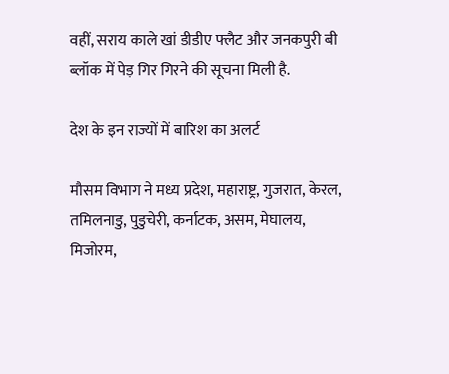वहीं, सराय काले खां डीडीए फ्लैट और जनकपुरी बी ब्लॉक में पेड़ गिर गिरने की सूचना मिली है.

देश के इन राज्यों में बारिश का अलर्ट

मौसम विभाग ने मध्य प्रदेश, महाराष्ट्र, गुजरात, केरल, तमिलनाडु, पुडुचेरी, कर्नाटक, असम, मेघालय, मिजोरम,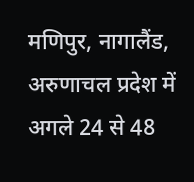मणिपुर, नागालैंड, अरुणाचल प्रदेश में अगले 24 से 48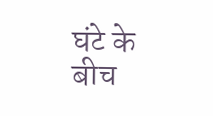घंटे के बीच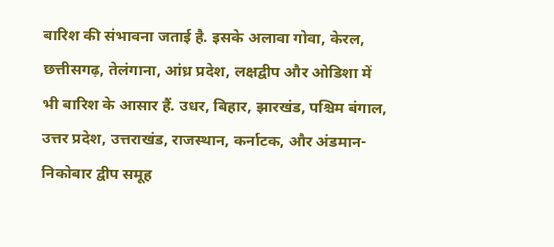बारिश की संभावना जताई है. इसके अलावा गोवा, केरल, छत्तीसगढ़, तेलंगाना, आंध्र प्रदेश, लक्षद्वीप और ओडिशा में भी बारिश के आसार हैं. उधर, बिहार, झारखंड, पश्चिम बंगाल, उत्तर प्रदेश, उत्तराखंड, राजस्थान, कर्नाटक, और अंडमान-निकोबार द्वीप समूह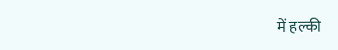में हल्की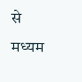से मध्यम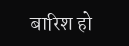बारिश हो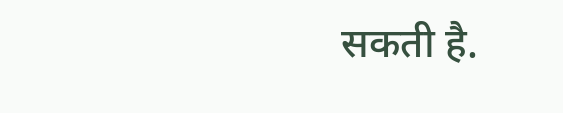सकती है.